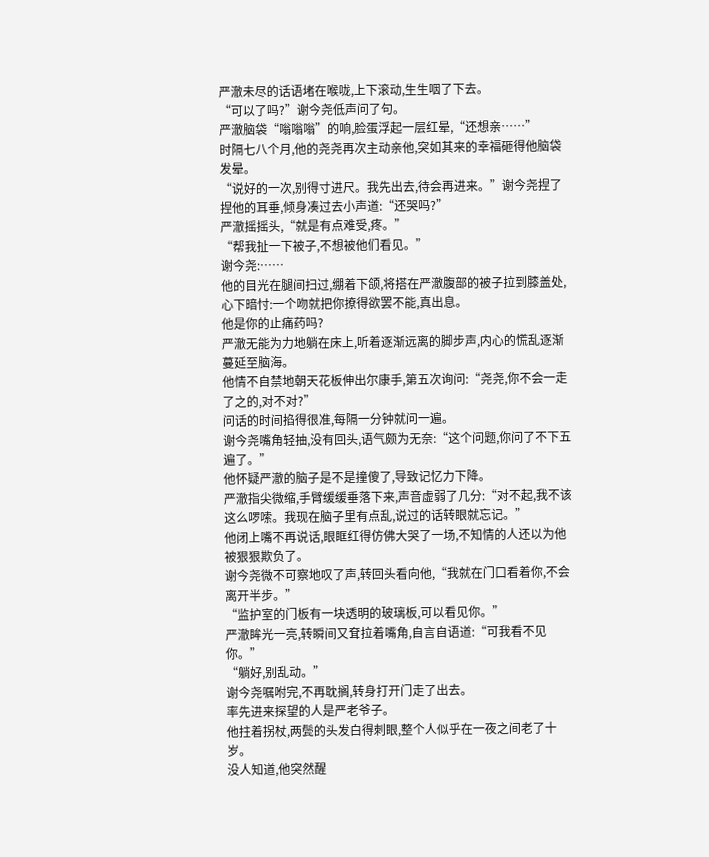严澈未尽的话语堵在喉咙,上下滚动,生生咽了下去。
“可以了吗?”谢今尧低声问了句。
严澈脑袋“嗡嗡嗡”的响,脸蛋浮起一层红晕,“还想亲……”
时隔七八个月,他的尧尧再次主动亲他,突如其来的幸福砸得他脑袋发晕。
“说好的一次,别得寸进尺。我先出去,待会再进来。”谢今尧捏了捏他的耳垂,倾身凑过去小声道:“还哭吗?”
严澈摇摇头,“就是有点难受,疼。”
“帮我扯一下被子,不想被他们看见。”
谢今尧:……
他的目光在腿间扫过,绷着下颌,将搭在严澈腹部的被子拉到膝盖处,心下暗忖:一个吻就把你撩得欲罢不能,真出息。
他是你的止痛药吗?
严澈无能为力地躺在床上,听着逐渐远离的脚步声,内心的慌乱逐渐蔓延至脑海。
他情不自禁地朝天花板伸出尔康手,第五次询问:“尧尧,你不会一走了之的,对不对?”
问话的时间掐得很准,每隔一分钟就问一遍。
谢今尧嘴角轻抽,没有回头,语气颇为无奈:“这个问题,你问了不下五遍了。”
他怀疑严澈的脑子是不是撞傻了,导致记忆力下降。
严澈指尖微缩,手臂缓缓垂落下来,声音虚弱了几分:“对不起,我不该这么啰嗦。我现在脑子里有点乱,说过的话转眼就忘记。”
他闭上嘴不再说话,眼眶红得仿佛大哭了一场,不知情的人还以为他被狠狠欺负了。
谢今尧微不可察地叹了声,转回头看向他,“我就在门口看着你,不会离开半步。”
“监护室的门板有一块透明的玻璃板,可以看见你。”
严澈眸光一亮,转瞬间又耷拉着嘴角,自言自语道:“可我看不见你。”
“躺好,别乱动。”
谢今尧嘱咐完,不再耽搁,转身打开门走了出去。
率先进来探望的人是严老爷子。
他拄着拐杖,两鬓的头发白得刺眼,整个人似乎在一夜之间老了十岁。
没人知道,他突然醒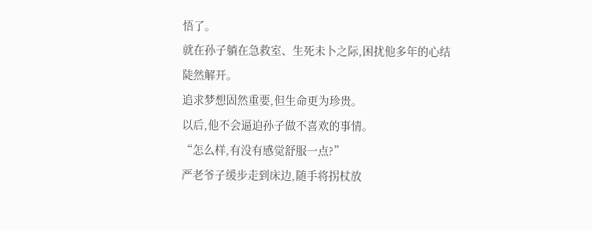悟了。
就在孙子躺在急救室、生死未卜之际,困扰他多年的心结陡然解开。
追求梦想固然重要,但生命更为珍贵。
以后,他不会逼迫孙子做不喜欢的事情。
“怎么样,有没有感觉舒服一点?”
严老爷子缓步走到床边,随手将拐杖放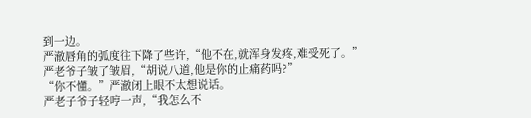到一边。
严澈唇角的弧度往下降了些许,“他不在,就浑身发疼,难受死了。”
严老爷子皱了皱眉,“胡说八道,他是你的止痛药吗?”
“你不懂。”严澈闭上眼不太想说话。
严老子爷子轻哼一声,“我怎么不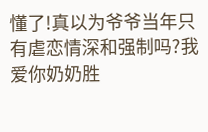懂了!真以为爷爷当年只有虐恋情深和强制吗?我爱你奶奶胜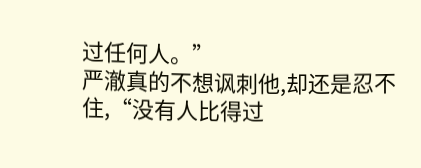过任何人。”
严澈真的不想讽刺他,却还是忍不住,“没有人比得过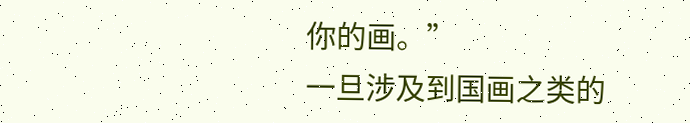你的画。”
一旦涉及到国画之类的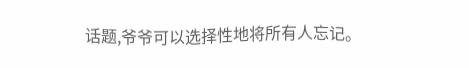话题,爷爷可以选择性地将所有人忘记。